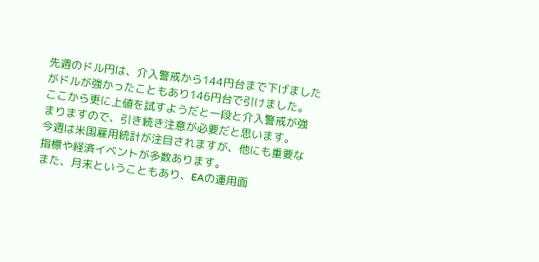先週のドル円は、介入警戒から144円台まで下げましたがドルが強かったこともあり146円台で引けました。
ここから更に上値を試すようだと一段と介入警戒が強まりますので、引き続き注意が必要だと思います。
今週は米国雇用統計が注目されますが、他にも重要な指標や経済イベントが多数あります。
また、月末ということもあり、EAの運用面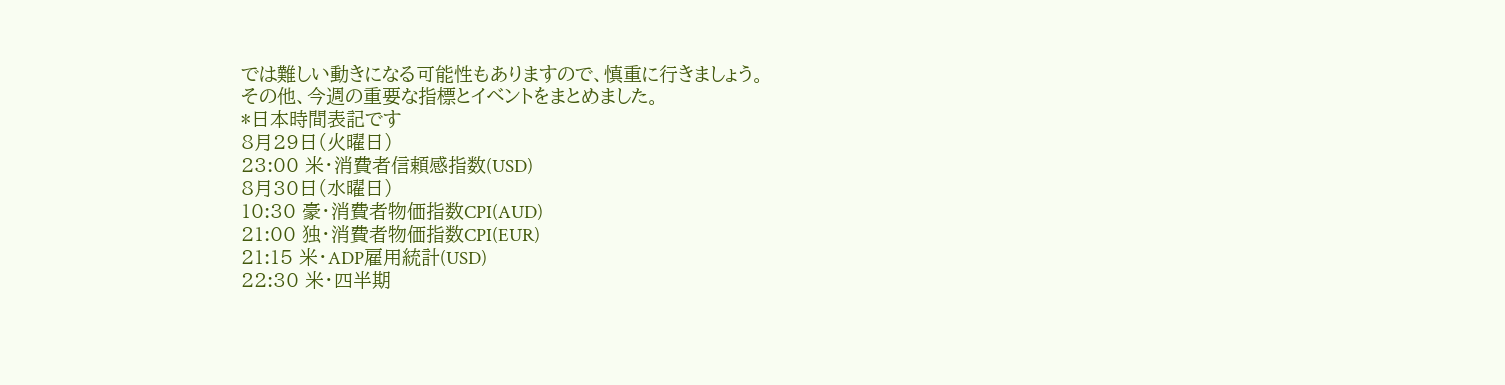では難しい動きになる可能性もありますので、慎重に行きましょう。
その他、今週の重要な指標とイベントをまとめました。
*日本時間表記です
8月29日(火曜日)
23:00 米・消費者信頼感指数(USD)
8月30日(水曜日)
10:30 豪・消費者物価指数CPI(AUD)
21:00 独・消費者物価指数CPI(EUR)
21:15 米・ADP雇用統計(USD)
22:30 米・四半期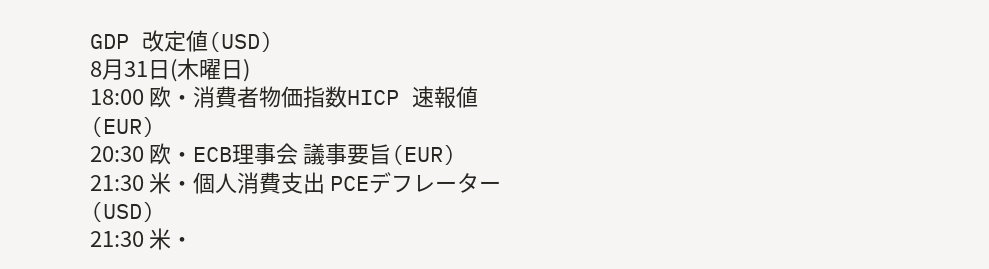GDP 改定値(USD)
8月31日(木曜日)
18:00 欧・消費者物価指数HICP 速報値(EUR)
20:30 欧・ECB理事会 議事要旨(EUR)
21:30 米・個人消費支出 PCEデフレーター(USD)
21:30 米・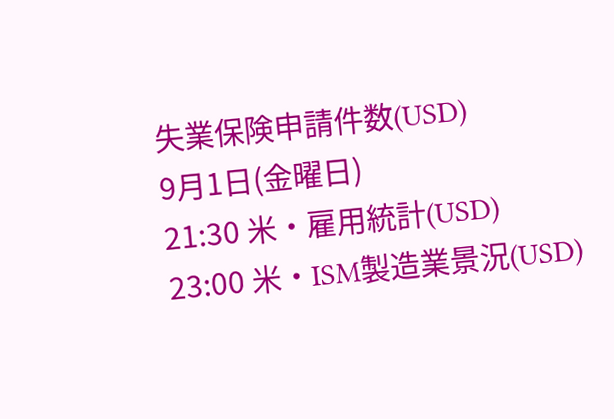失業保険申請件数(USD)
9月1日(金曜日)
21:30 米・雇用統計(USD)
23:00 米・ISM製造業景況(USD)